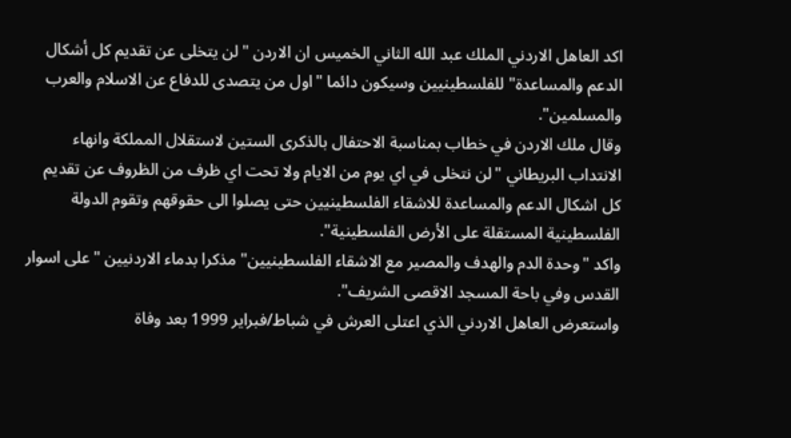اكد العاهل الاردني الملك عبد الله الثاني الخميس ان الاردن "لن يتخلى عن تقديم كل أشكال الدعم والمساعدة" للفلسطينيين وسيكون دائما "اول من يتصدى للدفاع عن الاسلام والعرب والمسلمين".
وقال ملك الاردن في خطاب بمناسبة الاحتفال بالذكرى الستين لاستقلال المملكة وانهاء الانتداب البريطاني "لن نتخلى في اي يوم من الايام ولا تحت اي ظرف من الظروف عن تقديم كل اشكال الدعم والمساعدة للاشقاء الفلسطينيين حتى يصلوا الى حقوقهم وتقوم الدولة الفلسطينية المستقلة على الأرض الفلسطينية".
واكد "وحدة الدم والهدف والمصير مع الاشقاء الفلسطينيين" مذكرا بدماء الاردنيين "على اسوار القدس وفي باحة المسجد الاقصى الشريف".
واستعرض العاهل الاردني الذي اعتلى العرش في شباط/فبراير 1999 بعد وفاة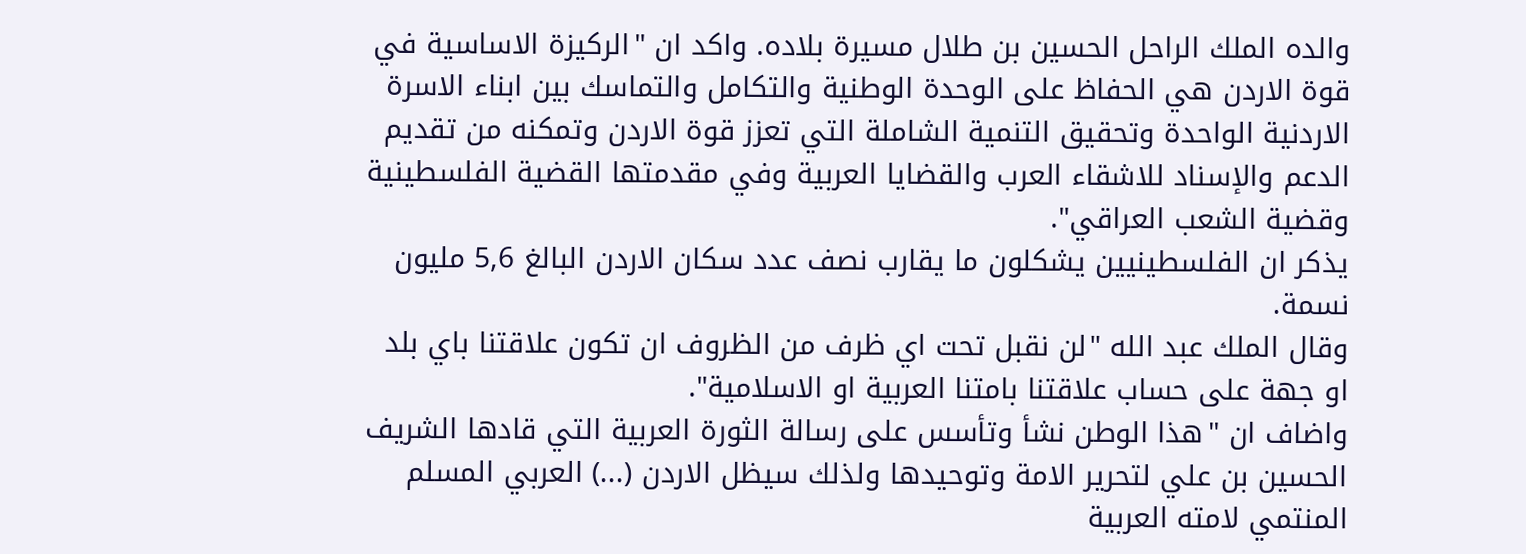والده الملك الراحل الحسين بن طلال مسيرة بلاده. واكد ان "الركيزة الاساسية في قوة الاردن هي الحفاظ على الوحدة الوطنية والتكامل والتماسك بين ابناء الاسرة الاردنية الواحدة وتحقيق التنمية الشاملة التي تعزز قوة الاردن وتمكنه من تقديم الدعم والإسناد للاشقاء العرب والقضايا العربية وفي مقدمتها القضية الفلسطينية وقضية الشعب العراقي".
يذكر ان الفلسطينيين يشكلون ما يقارب نصف عدد سكان الاردن البالغ 5,6 مليون نسمة.
وقال الملك عبد الله "لن نقبل تحت اي ظرف من الظروف ان تكون علاقتنا باي بلد او جهة على حساب علاقتنا بامتنا العربية او الاسلامية".
واضاف ان "هذا الوطن نشأ وتأسس على رسالة الثورة العربية التي قادها الشريف الحسين بن علي لتحرير الامة وتوحيدها ولذلك سيظل الاردن (...) العربي المسلم المنتمي لامته العربية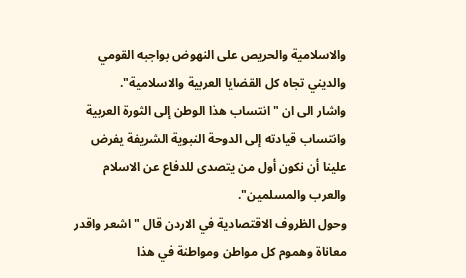والاسلامية والحريص على النهوض بواجبه القومي والديني تجاه كل القضايا العربية والاسلامية".
واشار الى ان "انتساب هذا الوطن إلى الثورة العربية وانتساب قيادته إلى الدوحة النبوية الشريفة يفرض علينا أن نكون أول من يتصدى للدفاع عن الاسلام والعرب والمسلمين".
وحول الظروف الاقتصادية في الاردن قال "اشعر واقدر معاناة وهموم كل مواطن ومواطنة في هذا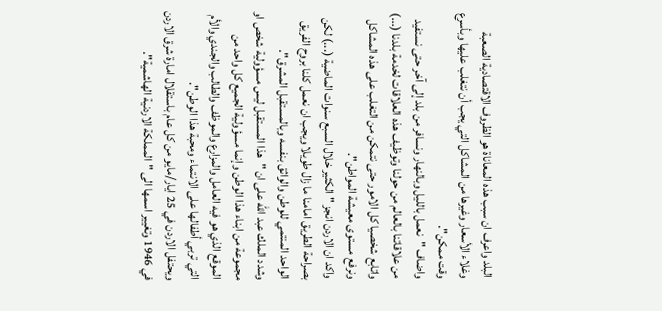البلد واعرف ان سبب هذه المعاناة هو الظروف الاقتصادية الصعبة وغلاء الأسعار وغيرها من المشاكل التي يجب أن نتغلب عليها وبأسرع وقت ممكن".
واضاف "نعمل بالليل وبالنهار ونسافر من بلد إلى آخر حتى نستفيد من علاقاتنا بالعالم من حولنا وتوظيف هذه العلاقات لخدمة بلدنا (...) واتابع شخصيا كل الامور حتى نتمكن من التغلب على هذه المشاكل ونرفع مستوى معيشة المواطن".
واكد ان الاردن انجز "الكثير خلال السبع سنوات الماضية (...) لكن بصراحة الطريق امامنا ما زال طويلا ويجب ان نعمل كلنا بروح الفريق الواحد المنتمي للوطن والواثق بنفسه وبالمستقبل المشرق".
وشدد الملك عبد الله على ان "هذا المستقبل ليس مسؤولية شخص او مجموعة من ابناء هذا الوطن وإنما مسؤولية الجميع كل واحد من الموقع الذي هو فيه العامل والمزارع والموظف والطالب والجندي والأم التي تربي أطفالها على الانتماء ومحبة هذا الوطن".
ويحتفل الاردن في 25 ايار/مايو من كل عام باستقلال امارة شرق الاردن في 1946 وتغيير اسمها الى "المملكة الاردنية الهاشمية".